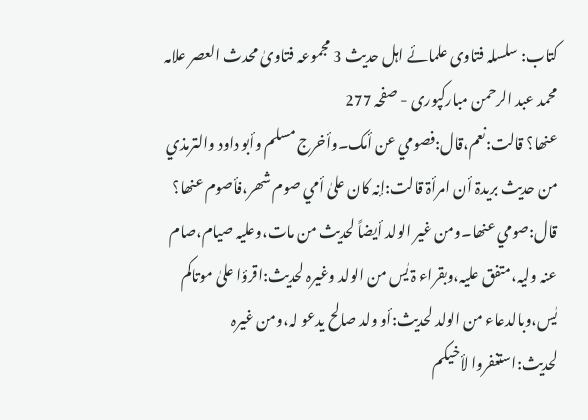کتاب: سلسلہ فتاوی علمائے اہل حدیث 3 مجموعہ فتاویٰ محدث العصر علامہ محمد عبد الرحمن مبارکپوری - صفحہ 277
عنھا؟ قالت:نعم،قال:فصومي عن أمک۔وأخرج مسلم وأبو داود والترمذي من حدیث بریدۃ أن امرأۃ قالت:إنہ کان علیٰ أمي صوم شھر،فأصوم عنھا؟ قال:صومي عنھا۔ومن غیر الولد أیضاً لحدیث من مات،وعلیہ صیام،صام عنہ ولیہ،متفق علیہ،وبقراء ۃ یٰس من الولد وغیرہ لحدیث:اقرؤا علیٰ موتاکم یٰس،وبالدعاء من الولد لحدیث:أو ولد صالح یدعو لہ،ومن غیرہ لحدیث:استغفروا لأخیکم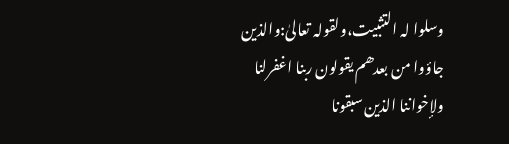وسلوا لہ التثبیت،ولقولہ تعالیٰ:والذین جاؤوا من بعدھم یقولون ربنا اغفرلنا ولإخواننا الذین سبقونا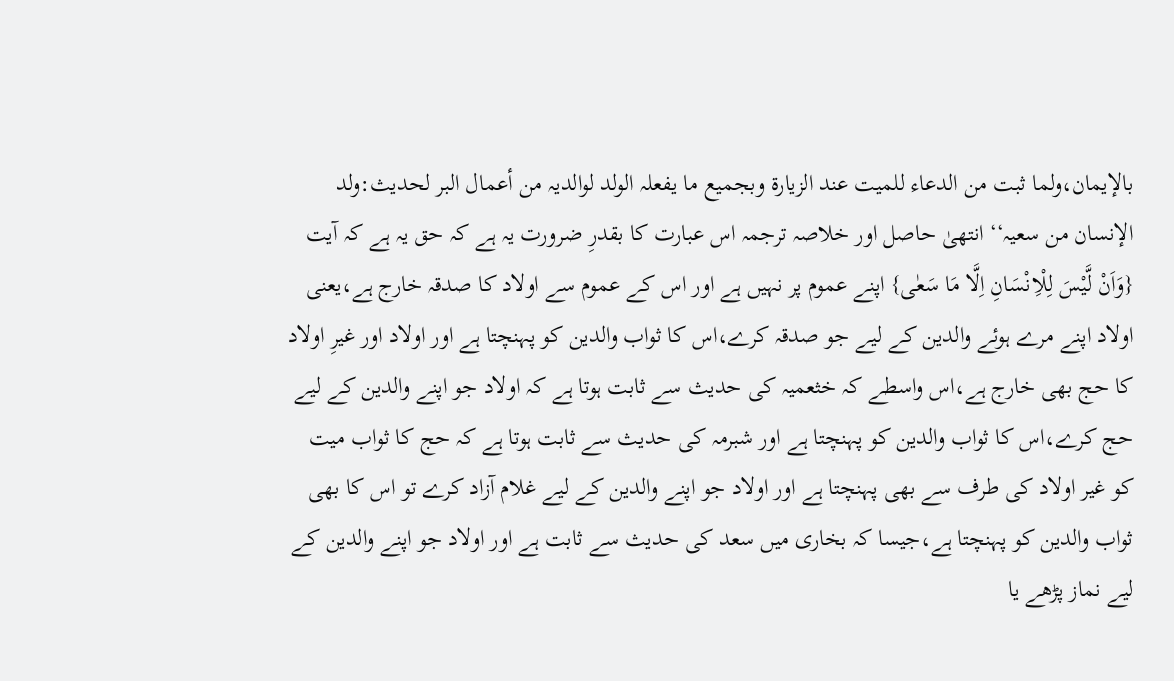بالإیمان،ولما ثبت من الدعاء للمیت عند الزیارۃ وبجمیع ما یفعلہ الولد لوالدیہ من أعمال البر لحدیث:ولد الإنسان من سعیہ‘‘ انتھیٰ حاصل اور خلاصہ ترجمہ اس عبارت کا بقدرِ ضرورت یہ ہے کہ حق یہ ہے کہ آیت {وَاَنْ لَّیْسَ لِلْاِنْسَانِ اِلَّا مَا سَعٰی} اپنے عموم پر نہیں ہے اور اس کے عموم سے اولاد کا صدقہ خارج ہے،یعنی اولاد اپنے مرے ہوئے والدین کے لیے جو صدقہ کرے،اس کا ثواب والدین کو پہنچتا ہے اور اولاد اور غیرِ اولاد کا حج بھی خارج ہے،اس واسطے کہ خثعمیہ کی حدیث سے ثابت ہوتا ہے کہ اولاد جو اپنے والدین کے لیے حج کرے،اس کا ثواب والدین کو پہنچتا ہے اور شبرمہ کی حدیث سے ثابت ہوتا ہے کہ حج کا ثواب میت کو غیر اولاد کی طرف سے بھی پہنچتا ہے اور اولاد جو اپنے والدین کے لیے غلام آزاد کرے تو اس کا بھی ثواب والدین کو پہنچتا ہے،جیسا کہ بخاری میں سعد کی حدیث سے ثابت ہے اور اولاد جو اپنے والدین کے لیے نماز پڑھے یا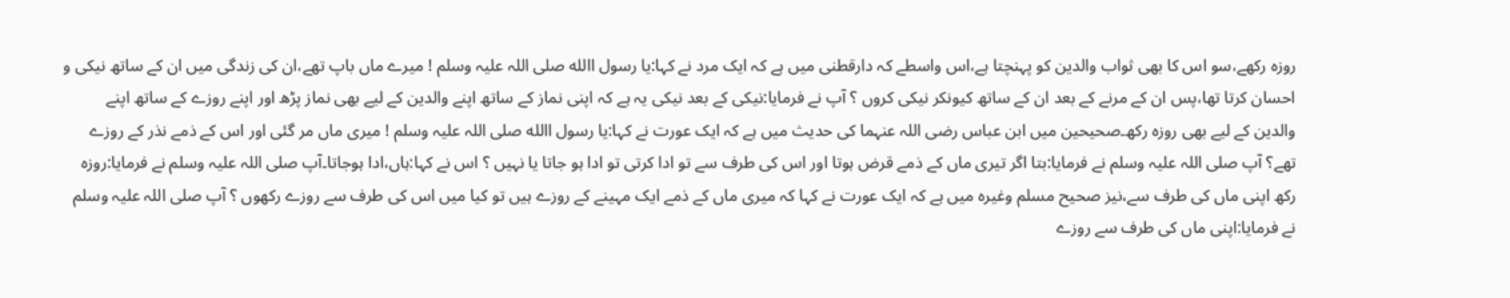روزہ رکھے،سو اس کا بھی ثواب والدین کو پہنچتا ہے،اس واسطے کہ دارقطنی میں ہے کہ ایک مرد نے کہا:یا رسول االله صلی اللہ علیہ وسلم ! میرے ماں باپ تھے،ان کی زندگی میں ان کے ساتھ نیکی و احسان کرتا تھا،پس ان کے مرنے کے بعد ان کے ساتھ کیونکر نیکی کروں ؟ آپ نے فرمایا:نیکی کے بعد نیکی یہ ہے کہ اپنی نماز کے ساتھ اپنے والدین کے لیے بھی نماز پڑھ اور اپنے روزے کے ساتھ اپنے والدین کے لیے بھی روزہ رکھ۔صحیحین میں ابن عباس رضی اللہ عنہما کی حدیث میں ہے کہ ایک عورت نے کہا:یا رسول االله صلی اللہ علیہ وسلم ! میری ماں مر گئی اور اس کے ذمے نذر کے روزے تھے؟ آپ صلی اللہ علیہ وسلم نے فرمایا:بتا اگر تیری ماں کے ذمے قرض ہوتا اور اس کی طرف سے تو ادا کرتی تو ادا ہو جاتا یا نہیں ؟ اس نے کہا:ہاں،ادا ہوجاتا۔آپ صلی اللہ علیہ وسلم نے فرمایا:روزہ رکھ اپنی ماں کی طرف سے،نیز صحیح مسلم وغیرہ میں ہے کہ ایک عورت نے کہا کہ میری ماں کے ذمے ایک مہینے کے روزے ہیں تو کیا میں اس کی طرف سے روزے رکھوں ؟ آپ صلی اللہ علیہ وسلم نے فرمایا:اپنی ماں کی طرف سے روزے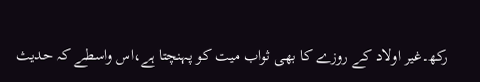رکھ۔غیر اولاد کے روزے کا بھی ثواب میت کو پہنچتا ہے،اس واسطے کہ حدیث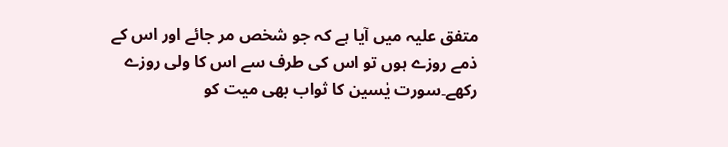متفق علیہ میں آیا ہے کہ جو شخص مر جائے اور اس کے ذمے روزے ہوں تو اس کی طرف سے اس کا ولی روزے رکھے۔سورت یٰسین کا ثواب بھی میت کو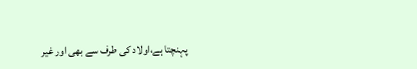پہنچتا ہے،اولاد کی طرف سے بھی اور غیر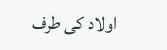اولاد کی طرف